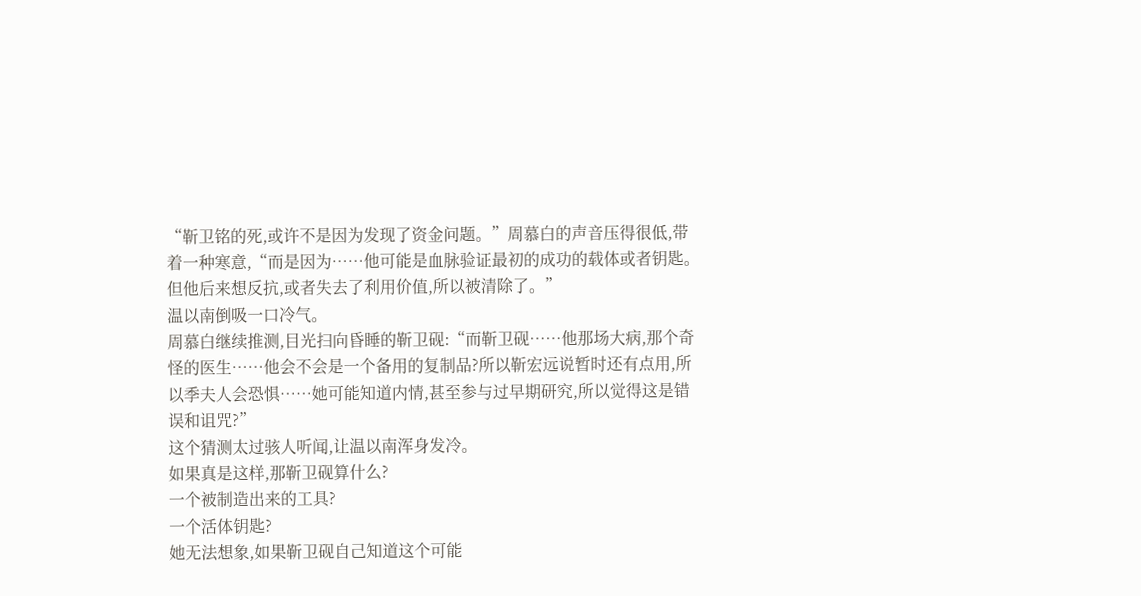“靳卫铭的死,或许不是因为发现了资金问题。”周慕白的声音压得很低,带着一种寒意,“而是因为……他可能是血脉验证最初的成功的载体或者钥匙。但他后来想反抗,或者失去了利用价值,所以被清除了。”
温以南倒吸一口冷气。
周慕白继续推测,目光扫向昏睡的靳卫砚:“而靳卫砚……他那场大病,那个奇怪的医生……他会不会是一个备用的复制品?所以靳宏远说暂时还有点用,所以季夫人会恐惧……她可能知道内情,甚至参与过早期研究,所以觉得这是错误和诅咒?”
这个猜测太过骇人听闻,让温以南浑身发冷。
如果真是这样,那靳卫砚算什么?
一个被制造出来的工具?
一个活体钥匙?
她无法想象,如果靳卫砚自己知道这个可能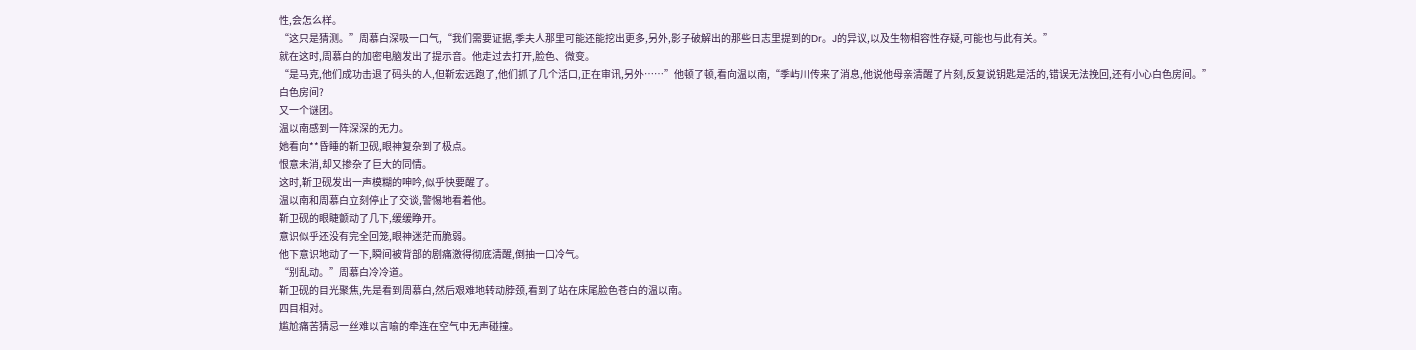性,会怎么样。
“这只是猜测。”周慕白深吸一口气,“我们需要证据,季夫人那里可能还能挖出更多,另外,影子破解出的那些日志里提到的Dr。J的异议,以及生物相容性存疑,可能也与此有关。”
就在这时,周慕白的加密电脑发出了提示音。他走过去打开,脸色、微变。
“是马克,他们成功击退了码头的人,但靳宏远跑了,他们抓了几个活口,正在审讯,另外……”他顿了顿,看向温以南,“季屿川传来了消息,他说他母亲清醒了片刻,反复说钥匙是活的,错误无法挽回,还有小心白色房间。”
白色房间?
又一个谜团。
温以南感到一阵深深的无力。
她看向**昏睡的靳卫砚,眼神复杂到了极点。
恨意未消,却又掺杂了巨大的同情。
这时,靳卫砚发出一声模糊的呻吟,似乎快要醒了。
温以南和周慕白立刻停止了交谈,警惕地看着他。
靳卫砚的眼睫颤动了几下,缓缓睁开。
意识似乎还没有完全回笼,眼神迷茫而脆弱。
他下意识地动了一下,瞬间被背部的剧痛激得彻底清醒,倒抽一口冷气。
“别乱动。”周慕白冷冷道。
靳卫砚的目光聚焦,先是看到周慕白,然后艰难地转动脖颈,看到了站在床尾脸色苍白的温以南。
四目相对。
尴尬痛苦猜忌一丝难以言喻的牵连在空气中无声碰撞。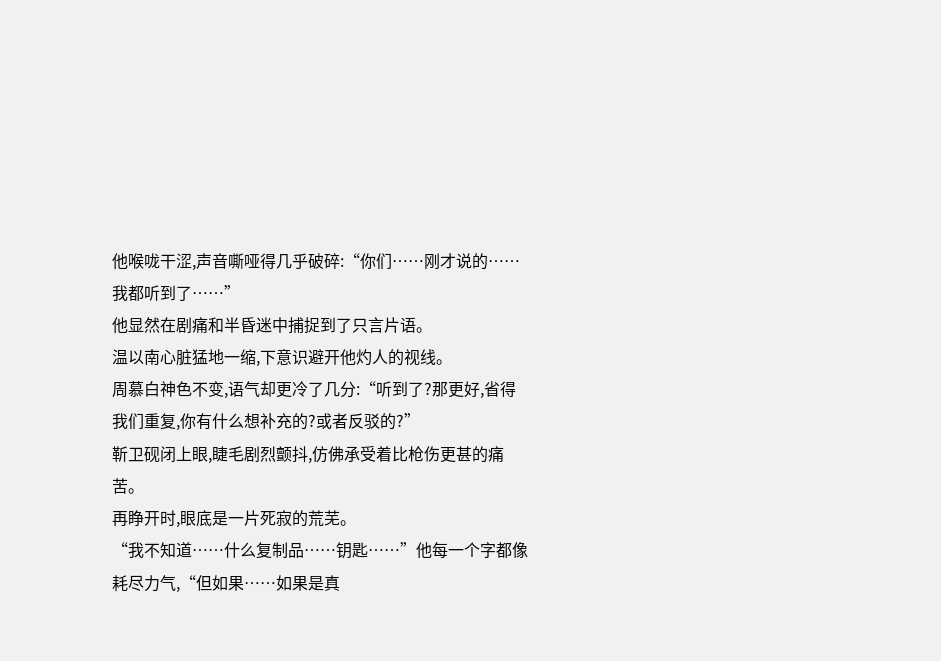他喉咙干涩,声音嘶哑得几乎破碎:“你们……刚才说的……我都听到了……”
他显然在剧痛和半昏迷中捕捉到了只言片语。
温以南心脏猛地一缩,下意识避开他灼人的视线。
周慕白神色不变,语气却更冷了几分:“听到了?那更好,省得我们重复,你有什么想补充的?或者反驳的?”
靳卫砚闭上眼,睫毛剧烈颤抖,仿佛承受着比枪伤更甚的痛苦。
再睁开时,眼底是一片死寂的荒芜。
“我不知道……什么复制品……钥匙……”他每一个字都像耗尽力气,“但如果……如果是真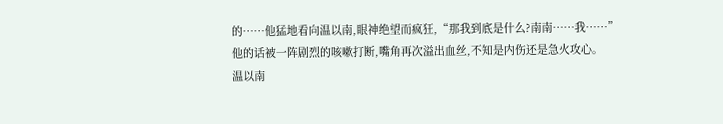的……他猛地看向温以南,眼神绝望而疯狂,“那我到底是什么?南南……我……”
他的话被一阵剧烈的咳嗽打断,嘴角再次溢出血丝,不知是内伤还是急火攻心。
温以南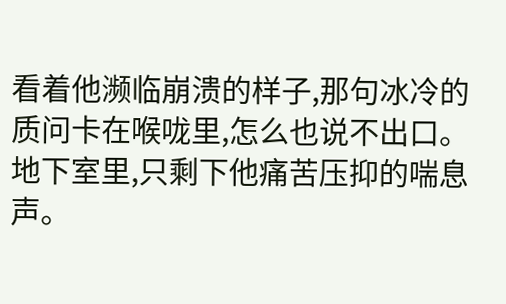看着他濒临崩溃的样子,那句冰冷的质问卡在喉咙里,怎么也说不出口。
地下室里,只剩下他痛苦压抑的喘息声。